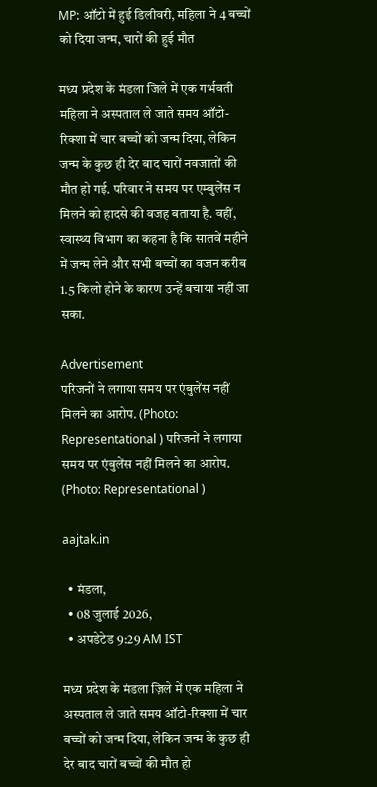MP: ऑटो में हुई डिलीवरी, महिला ने 4 बच्चों को दिया जन्म, चारों की हुई मौत

मध्य प्रदेश के मंडला जिले में एक गर्भवती महिला ने अस्पताल ले जाते समय ऑटो-रिक्शा में चार बच्चों को जन्म दिया, लेकिन जन्म के कुछ ही देर बाद चारों नवजातों की मौत हो गई. परिवार ने समय पर एम्बुलेंस न मिलने को हादसे की वजह बताया है. वहीं, स्वास्थ्य विभाग का कहना है कि सातवें महीने में जन्म लेने और सभी बच्चों का वजन करीब 1.5 किलो होने के कारण उन्हें बचाया नहीं जा सका.

Advertisement
परिजनों ने लगाया समय पर एंबुलेंस नहीं मिलने का आरोप. (Photo: Representational ) परिजनों ने लगाया समय पर एंबुलेंस नहीं मिलने का आरोप. (Photo: Representational )

aajtak.in

  • मंडला,
  • 08 जुलाई 2026,
  • अपडेटेड 9:29 AM IST

मध्य प्रदेश के मंडला ज़िले में एक महिला ने अस्पताल ले जाते समय ऑटो-रिक्शा में चार बच्चों को जन्म दिया, लेकिन जन्म के कुछ ही देर बाद चारों बच्चों की मौत हो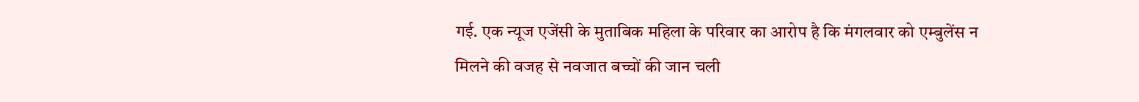गई. एक न्यूज एजेंसी के मुताबिक महिला के परिवार का आरोप है कि मंगलवार को एम्बुलेंस न मिलने की वजह से नवजात बच्चों की जान चली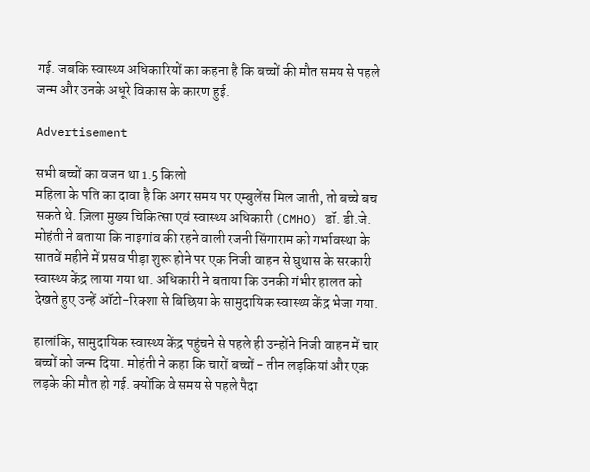गई. जबकि स्वास्थ्य अधिकारियों का कहना है कि बच्चों की मौत समय से पहले जन्म और उनके अधूरे विकास के कारण हुई.

Advertisement

सभी बच्चों का वजन था 1.5 किलो
महिला के पति का दावा है कि अगर समय पर एम्बुलेंस मिल जाती, तो बच्चे बच सकते थे. ज़िला मुख्य चिकित्सा एवं स्वास्थ्य अधिकारी (CMHO) डॉ. डी.जे. मोहंती ने बताया कि नाइगांव की रहने वाली रजनी सिंगाराम को गर्भावस्था के सातवें महीने में प्रसव पीड़ा शुरू होने पर एक निजी वाहन से घुथास के सरकारी स्वास्थ्य केंद्र लाया गया था. अधिकारी ने बताया कि उनकी गंभीर हालत को देखते हुए उन्हें ऑटो-रिक्शा से बिछिया के सामुदायिक स्वास्थ्य केंद्र भेजा गया.

हालांकि, सामुदायिक स्वास्थ्य केंद्र पहुंचने से पहले ही उन्होंने निजी वाहन में चार बच्चों को जन्म दिया. मोहंती ने कहा कि चारों बच्चों - तीन लड़कियां और एक लड़के की मौत हो गई. क्योंकि वे समय से पहले पैदा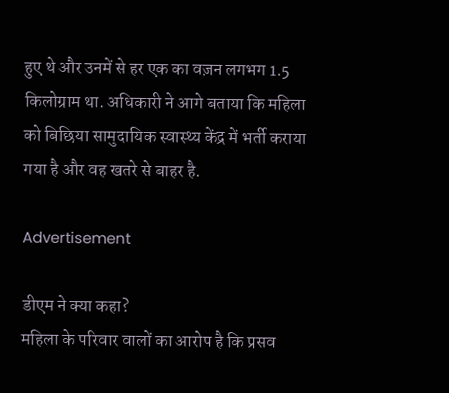हुए थे और उनमें से हर एक का वज़न लगभग 1.5 किलोग्राम था. अधिकारी ने आगे बताया कि महिला को बिछिया सामुदायिक स्वास्थ्य केंद्र में भर्ती कराया गया है और वह खतरे से बाहर है.

Advertisement

डीएम ने क्या कहा?
महिला के परिवार वालों का आरोप है कि प्रसव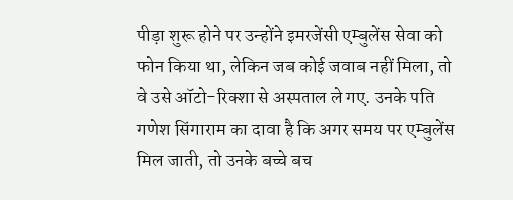पीड़ा शुरू होने पर उन्होंने इमरजेंसी एम्बुलेंस सेवा को फोन किया था, लेकिन जब कोई जवाब नहीं मिला, तो वे उसे ऑटो-रिक्शा से अस्पताल ले गए. उनके पति गणेश सिंगाराम का दावा है कि अगर समय पर एम्बुलेंस मिल जाती, तो उनके बच्चे बच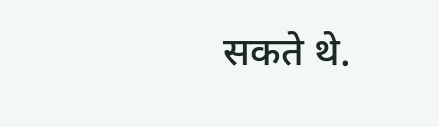सकते थे.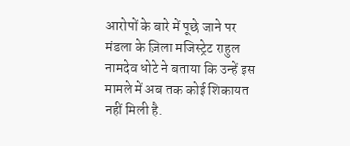आरोपों के बारे में पूछे जाने पर मंडला के ज़िला मजिस्ट्रेट राहुल नामदेव धोटे ने बताया कि उन्हें इस मामले में अब तक कोई शिकायत नहीं मिली है.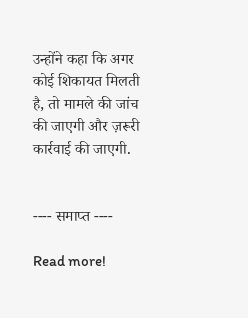उन्होंने कहा कि अगर कोई शिकायत मिलती है, तो मामले की जांच की जाएगी और ज़रूरी कार्रवाई की जाएगी.


---- समाप्त ----

Read more!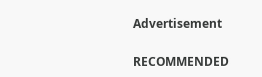Advertisement

RECOMMENDED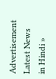Advertisement
Latest News in Hindi »